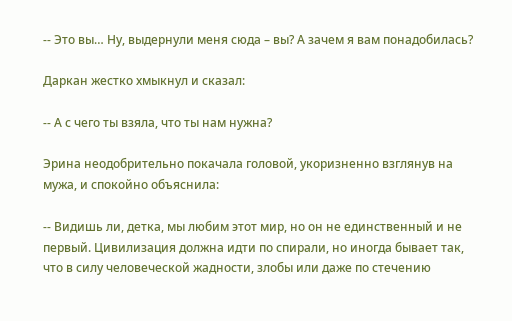-- Это вы… Ну, выдернули меня сюда – вы? А зачем я вам понадобилась?

Даркан жестко хмыкнул и сказал:

-- А с чего ты взяла, что ты нам нужна?

Эрина неодобрительно покачала головой, укоризненно взглянув на мужа, и спокойно объяснила:

-- Видишь ли, детка, мы любим этот мир, но он не единственный и не первый. Цивилизация должна идти по спирали, но иногда бывает так, что в силу человеческой жадности, злобы или даже по стечению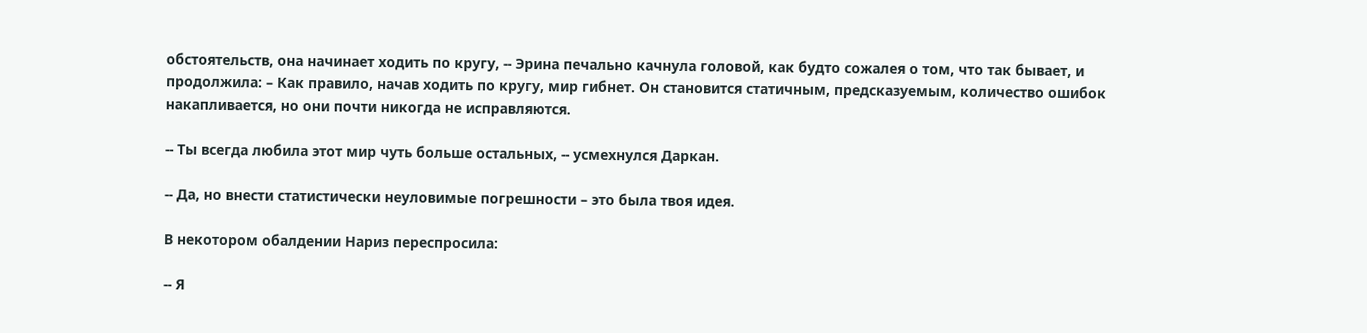обстоятельств, она начинает ходить по кругу, -- Эрина печально качнула головой, как будто сожалея о том, что так бывает, и продолжила: – Как правило, начав ходить по кругу, мир гибнет. Он становится статичным, предсказуемым, количество ошибок накапливается, но они почти никогда не исправляются.

-- Ты всегда любила этот мир чуть больше остальных, -- усмехнулся Даркан.

-- Да, но внести статистически неуловимые погрешности – это была твоя идея.

В некотором обалдении Нариз переспросила:

-- Я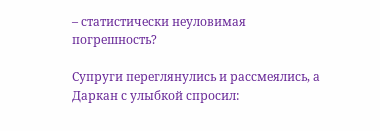– статистически неуловимая погрешность?

Супруги переглянулись и рассмеялись, а Даркан с улыбкой спросил: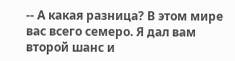-- А какая разница? В этом мире вас всего семеро. Я дал вам второй шанс и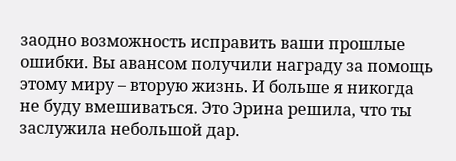заодно возможность исправить ваши прошлые ошибки. Вы авансом получили награду за помощь этому миру – вторую жизнь. И больше я никогда не буду вмешиваться. Это Эрина решила, что ты заслужила небольшой дар.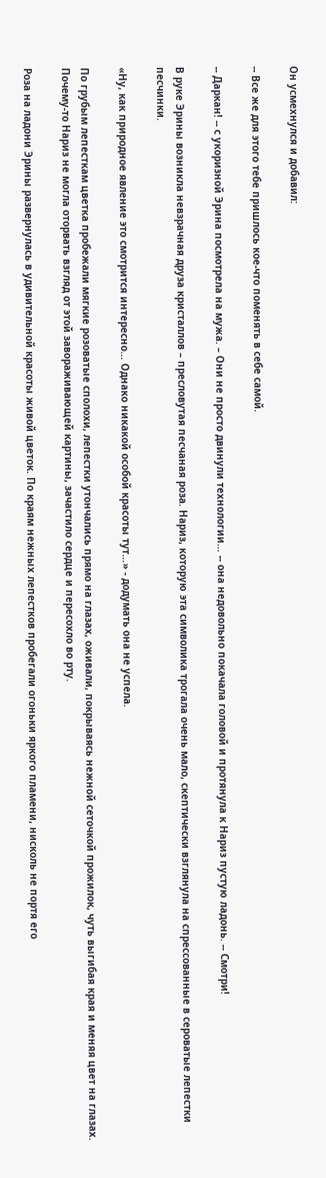Он усмехнулся и добавил:

-- Все же для этого тебе пришлось кое-что поменять в себе самой.

-- Даркан! -- с укоризной Эрина посмотрела на мужа. – Они не просто двинули технологии… -- она недовольно покачала головой и протянула к Нариз пустую ладонь. -- Смотри!

В руке Эрины возникла невзрачная друза кристаллов – пресловутая песчаная роза. Нариз, которую эта символика трогала очень мало, скептически взглянула на спрессованные в сероватые лепестки песчинки.

«Ну, как природное явление это смотрится интересно… Однако никакой особой красоты тут…» - додумать она не успела.

По грубым лепесткам цветка пробежали мягкие розоватые сполохи, лепестки утончались прямо на глазах, оживали, покрываясь нежной сеточкой прожилок, чуть выгибая края и меняя цвет на глазах. Почему-то Нариз не могла оторвать взгляд от этой завораживающей картины, зачастило сердце и пересохло во рту.

Роза на ладони Эрины развернулась в удивительной красоты живой цветок. По краям нежных лепестков пробегали огоньки яркого пламени, нисколь не портя его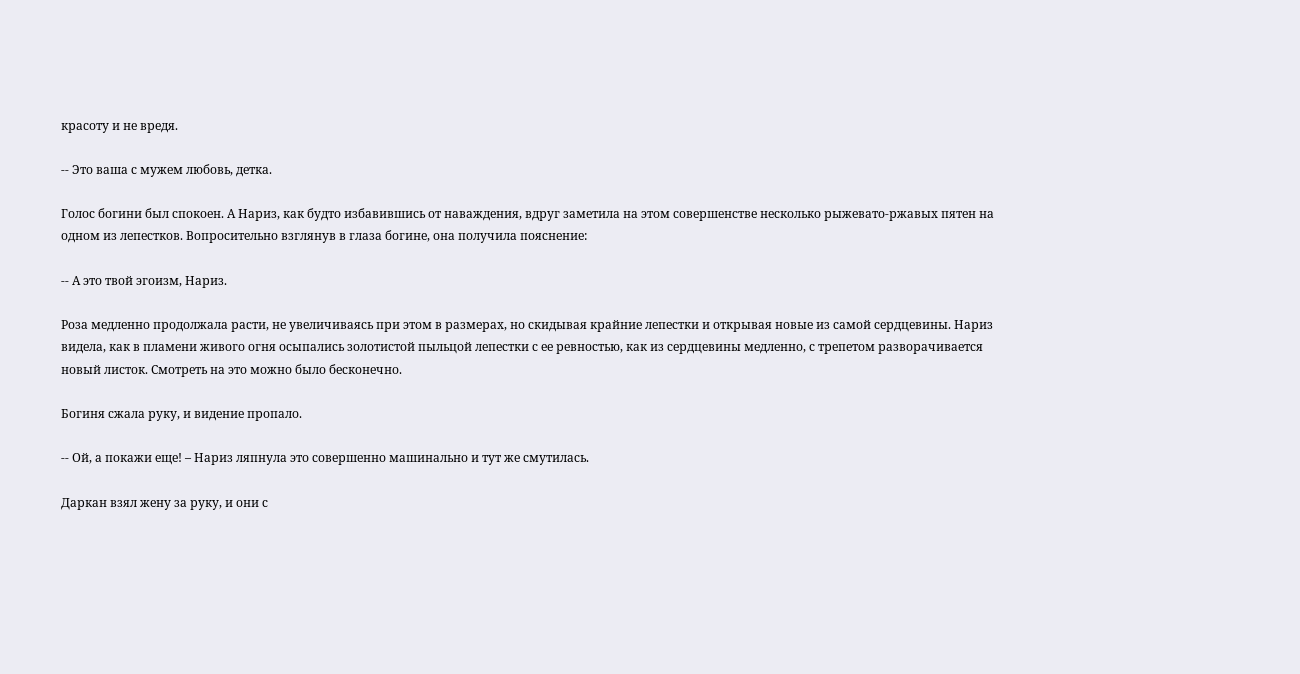красоту и не вредя.

-- Это ваша с мужем любовь, детка.

Голос богини был спокоен. А Нариз, как будто избавившись от наваждения, вдруг заметила на этом совершенстве несколько рыжевато-ржавых пятен на одном из лепестков. Вопросительно взглянув в глаза богине, она получила пояснение:

-- А это твой эгоизм, Нариз.

Роза медленно продолжала расти, не увеличиваясь при этом в размерах, но скидывая крайние лепестки и открывая новые из самой сердцевины. Нариз видела, как в пламени живого огня осыпались золотистой пыльцой лепестки с ее ревностью, как из сердцевины медленно, с трепетом разворачивается новый листок. Смотреть на это можно было бесконечно.

Богиня сжала руку, и видение пропало.

-- Ой, а покажи еще! – Нариз ляпнула это совершенно машинально и тут же смутилась.

Даркан взял жену за руку, и они с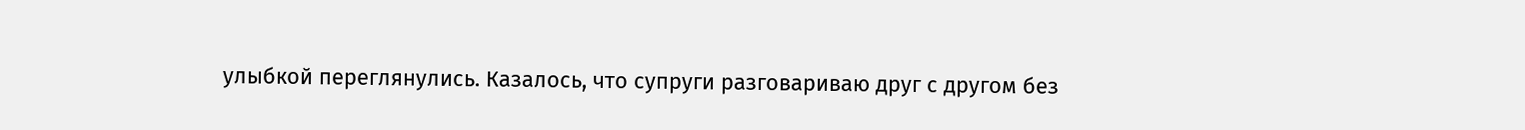улыбкой переглянулись. Казалось, что супруги разговариваю друг с другом без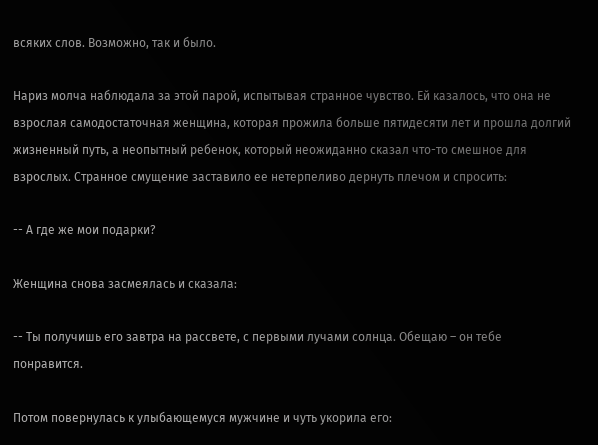всяких слов. Возможно, так и было.

Нариз молча наблюдала за этой парой, испытывая странное чувство. Ей казалось, что она не взрослая самодостаточная женщина, которая прожила больше пятидесяти лет и прошла долгий жизненный путь, а неопытный ребенок, который неожиданно сказал что-то смешное для взрослых. Странное смущение заставило ее нетерпеливо дернуть плечом и спросить:

-- А где же мои подарки?

Женщина снова засмеялась и сказала:

-- Ты получишь его завтра на рассвете, с первыми лучами солнца. Обещаю – он тебе понравится.

Потом повернулась к улыбающемуся мужчине и чуть укорила его: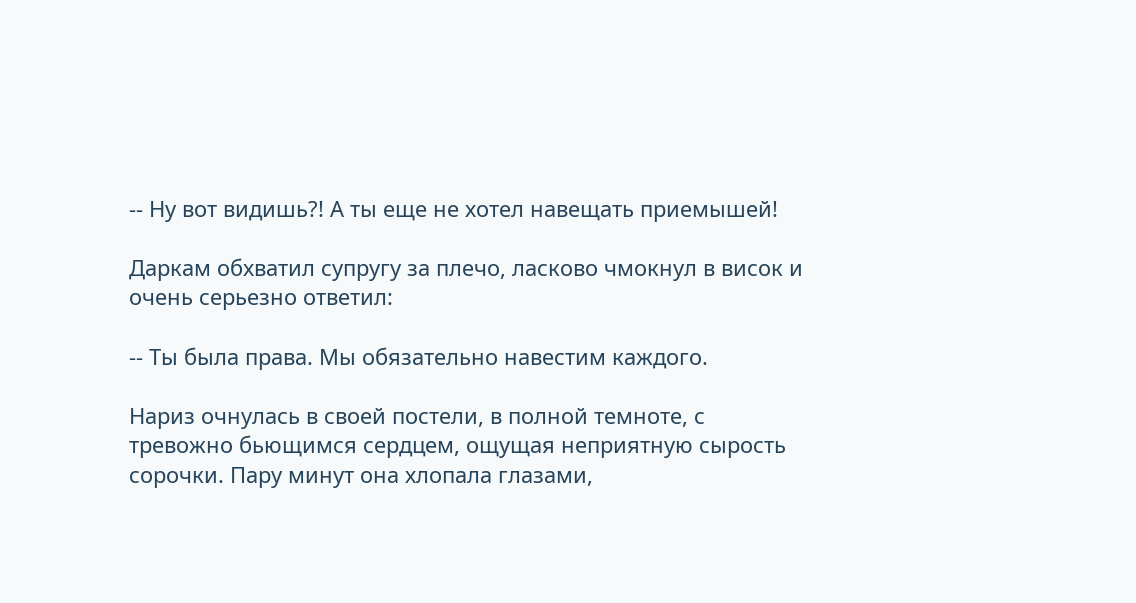-- Ну вот видишь?! А ты еще не хотел навещать приемышей!

Даркам обхватил супругу за плечо, ласково чмокнул в висок и очень серьезно ответил:

-- Ты была права. Мы обязательно навестим каждого.

Нариз очнулась в своей постели, в полной темноте, с тревожно бьющимся сердцем, ощущая неприятную сырость сорочки. Пару минут она хлопала глазами,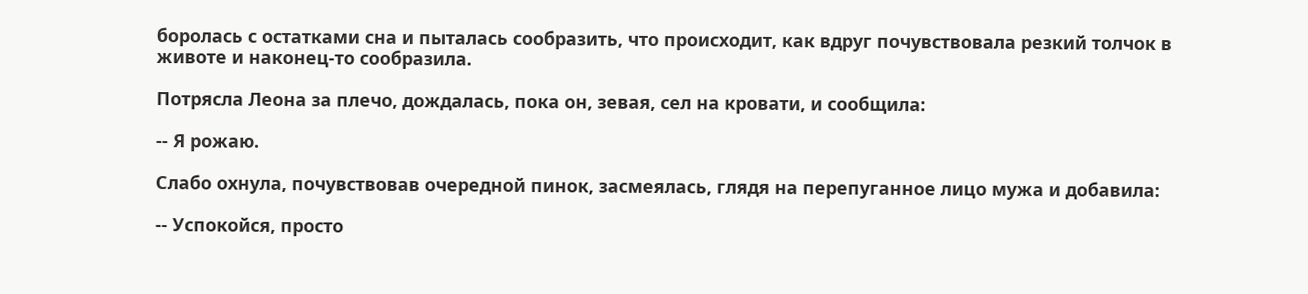боролась с остатками сна и пыталась сообразить, что происходит, как вдруг почувствовала резкий толчок в животе и наконец-то сообразила.

Потрясла Леона за плечо, дождалась, пока он, зевая, сел на кровати, и сообщила:

-- Я рожаю.

Слабо охнула, почувствовав очередной пинок, засмеялась, глядя на перепуганное лицо мужа и добавила:

-- Успокойся, просто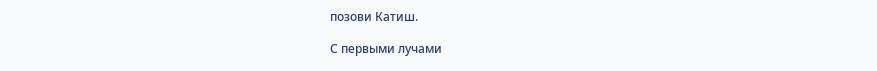позови Катиш.

С первыми лучами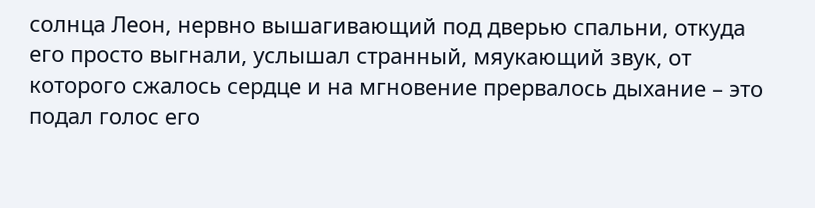солнца Леон, нервно вышагивающий под дверью спальни, откуда его просто выгнали, услышал странный, мяукающий звук, от которого сжалось сердце и на мгновение прервалось дыхание – это подал голос его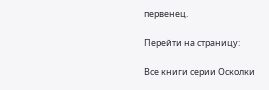первенец.

Перейти на страницу:

Все книги серии Осколки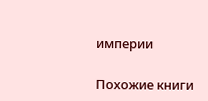империи

Похожие книги